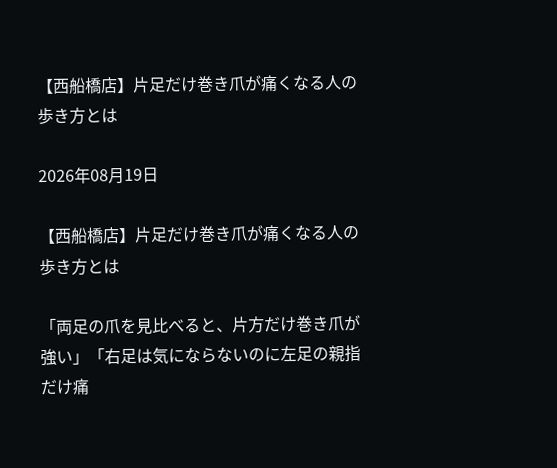【西船橋店】片足だけ巻き爪が痛くなる人の歩き方とは

2026年08月19日

【西船橋店】片足だけ巻き爪が痛くなる人の歩き方とは

「両足の爪を見比べると、片方だけ巻き爪が強い」「右足は気にならないのに左足の親指だけ痛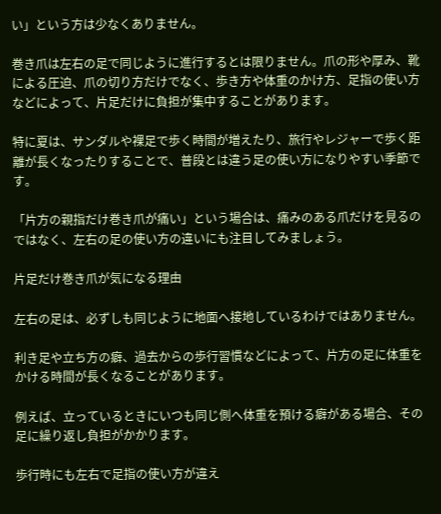い」という方は少なくありません。

巻き爪は左右の足で同じように進行するとは限りません。爪の形や厚み、靴による圧迫、爪の切り方だけでなく、歩き方や体重のかけ方、足指の使い方などによって、片足だけに負担が集中することがあります。

特に夏は、サンダルや裸足で歩く時間が増えたり、旅行やレジャーで歩く距離が長くなったりすることで、普段とは違う足の使い方になりやすい季節です。

「片方の親指だけ巻き爪が痛い」という場合は、痛みのある爪だけを見るのではなく、左右の足の使い方の違いにも注目してみましょう。

片足だけ巻き爪が気になる理由

左右の足は、必ずしも同じように地面へ接地しているわけではありません。

利き足や立ち方の癖、過去からの歩行習慣などによって、片方の足に体重をかける時間が長くなることがあります。

例えば、立っているときにいつも同じ側へ体重を預ける癖がある場合、その足に繰り返し負担がかかります。

歩行時にも左右で足指の使い方が違え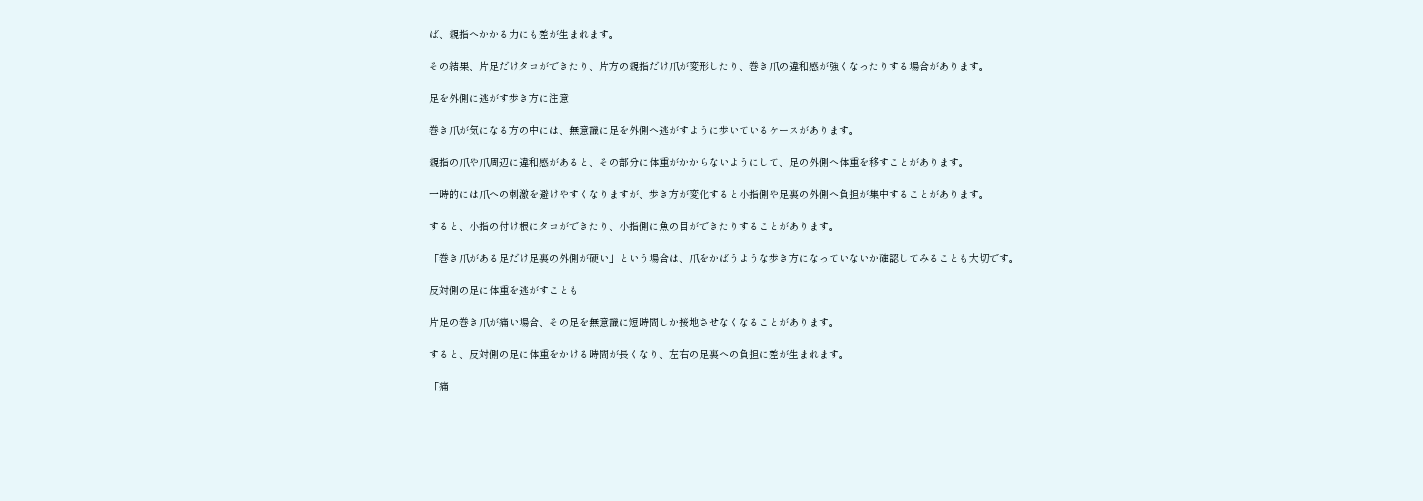ば、親指へかかる力にも差が生まれます。

その結果、片足だけタコができたり、片方の親指だけ爪が変形したり、巻き爪の違和感が強くなったりする場合があります。

足を外側に逃がす歩き方に注意

巻き爪が気になる方の中には、無意識に足を外側へ逃がすように歩いているケースがあります。

親指の爪や爪周辺に違和感があると、その部分に体重がかからないようにして、足の外側へ体重を移すことがあります。

一時的には爪への刺激を避けやすくなりますが、歩き方が変化すると小指側や足裏の外側へ負担が集中することがあります。

すると、小指の付け根にタコができたり、小指側に魚の目ができたりすることがあります。

「巻き爪がある足だけ足裏の外側が硬い」という場合は、爪をかばうような歩き方になっていないか確認してみることも大切です。

反対側の足に体重を逃がすことも

片足の巻き爪が痛い場合、その足を無意識に短時間しか接地させなくなることがあります。

すると、反対側の足に体重をかける時間が長くなり、左右の足裏への負担に差が生まれます。

「痛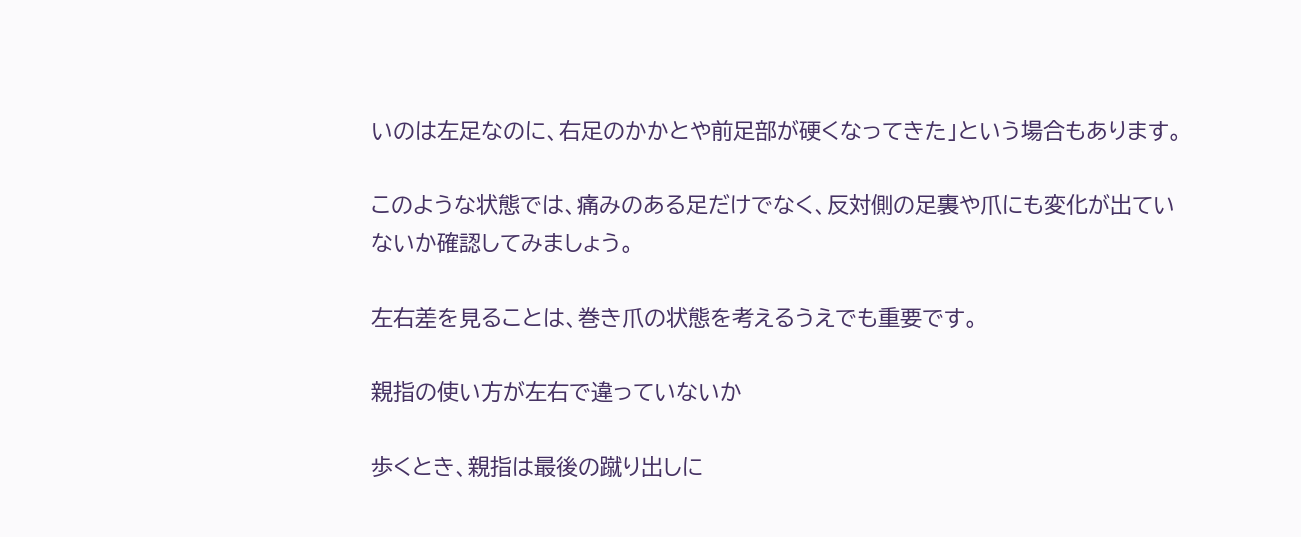いのは左足なのに、右足のかかとや前足部が硬くなってきた」という場合もあります。

このような状態では、痛みのある足だけでなく、反対側の足裏や爪にも変化が出ていないか確認してみましょう。

左右差を見ることは、巻き爪の状態を考えるうえでも重要です。

親指の使い方が左右で違っていないか

歩くとき、親指は最後の蹴り出しに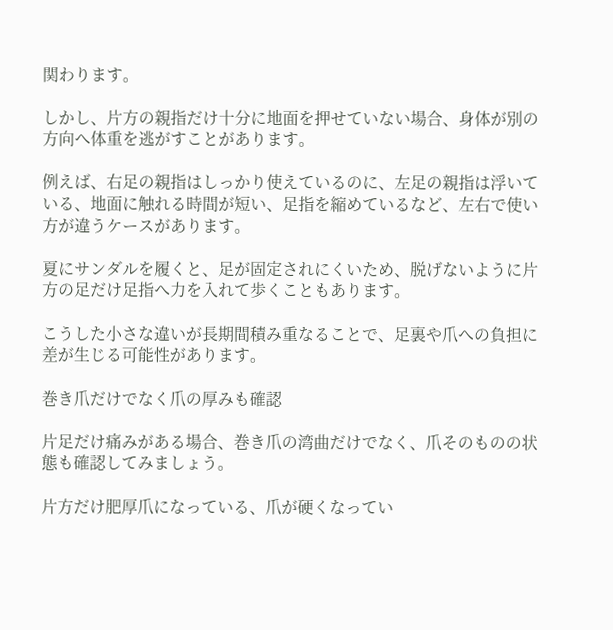関わります。

しかし、片方の親指だけ十分に地面を押せていない場合、身体が別の方向へ体重を逃がすことがあります。

例えば、右足の親指はしっかり使えているのに、左足の親指は浮いている、地面に触れる時間が短い、足指を縮めているなど、左右で使い方が違うケースがあります。

夏にサンダルを履くと、足が固定されにくいため、脱げないように片方の足だけ足指へ力を入れて歩くこともあります。

こうした小さな違いが長期間積み重なることで、足裏や爪への負担に差が生じる可能性があります。

巻き爪だけでなく爪の厚みも確認

片足だけ痛みがある場合、巻き爪の湾曲だけでなく、爪そのものの状態も確認してみましょう。

片方だけ肥厚爪になっている、爪が硬くなってい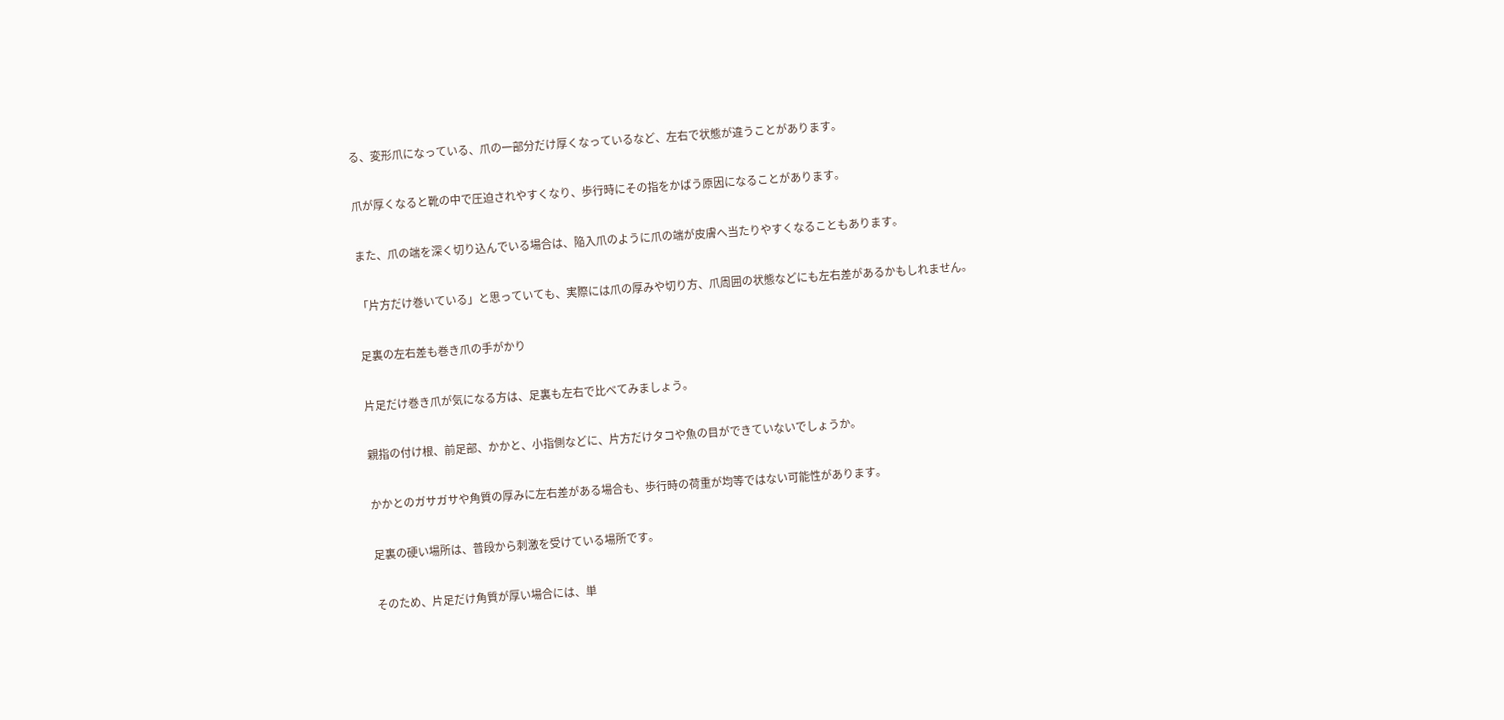る、変形爪になっている、爪の一部分だけ厚くなっているなど、左右で状態が違うことがあります。

爪が厚くなると靴の中で圧迫されやすくなり、歩行時にその指をかばう原因になることがあります。

また、爪の端を深く切り込んでいる場合は、陥入爪のように爪の端が皮膚へ当たりやすくなることもあります。

「片方だけ巻いている」と思っていても、実際には爪の厚みや切り方、爪周囲の状態などにも左右差があるかもしれません。

足裏の左右差も巻き爪の手がかり

片足だけ巻き爪が気になる方は、足裏も左右で比べてみましょう。

親指の付け根、前足部、かかと、小指側などに、片方だけタコや魚の目ができていないでしょうか。

かかとのガサガサや角質の厚みに左右差がある場合も、歩行時の荷重が均等ではない可能性があります。

足裏の硬い場所は、普段から刺激を受けている場所です。

そのため、片足だけ角質が厚い場合には、単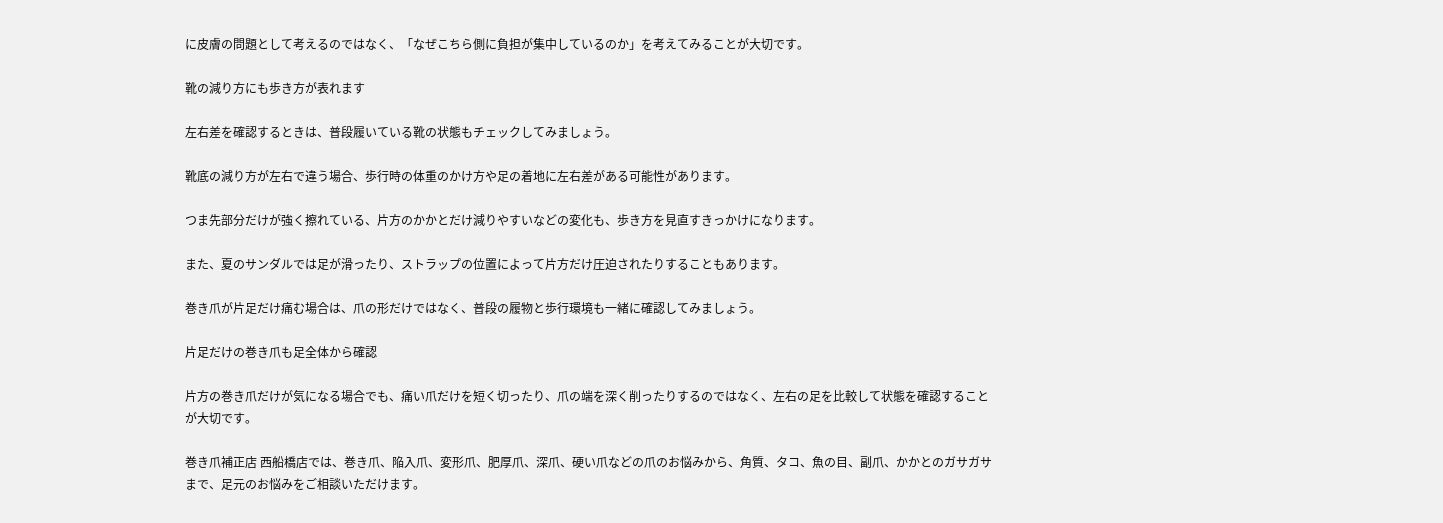に皮膚の問題として考えるのではなく、「なぜこちら側に負担が集中しているのか」を考えてみることが大切です。

靴の減り方にも歩き方が表れます

左右差を確認するときは、普段履いている靴の状態もチェックしてみましょう。

靴底の減り方が左右で違う場合、歩行時の体重のかけ方や足の着地に左右差がある可能性があります。

つま先部分だけが強く擦れている、片方のかかとだけ減りやすいなどの変化も、歩き方を見直すきっかけになります。

また、夏のサンダルでは足が滑ったり、ストラップの位置によって片方だけ圧迫されたりすることもあります。

巻き爪が片足だけ痛む場合は、爪の形だけではなく、普段の履物と歩行環境も一緒に確認してみましょう。

片足だけの巻き爪も足全体から確認

片方の巻き爪だけが気になる場合でも、痛い爪だけを短く切ったり、爪の端を深く削ったりするのではなく、左右の足を比較して状態を確認することが大切です。

巻き爪補正店 西船橋店では、巻き爪、陥入爪、変形爪、肥厚爪、深爪、硬い爪などの爪のお悩みから、角質、タコ、魚の目、副爪、かかとのガサガサまで、足元のお悩みをご相談いただけます。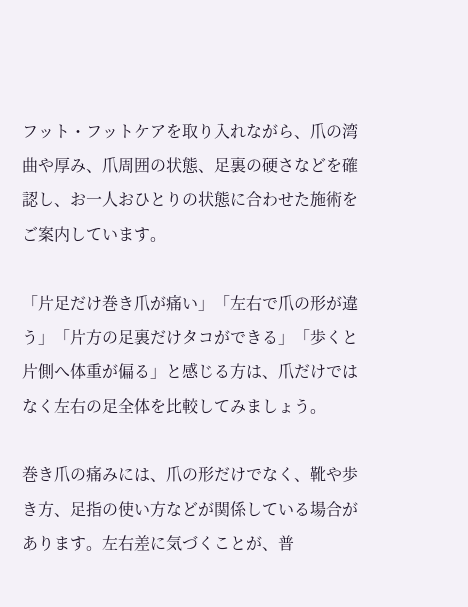フット・フットケアを取り入れながら、爪の湾曲や厚み、爪周囲の状態、足裏の硬さなどを確認し、お一人おひとりの状態に合わせた施術をご案内しています。

「片足だけ巻き爪が痛い」「左右で爪の形が違う」「片方の足裏だけタコができる」「歩くと片側へ体重が偏る」と感じる方は、爪だけではなく左右の足全体を比較してみましょう。

巻き爪の痛みには、爪の形だけでなく、靴や歩き方、足指の使い方などが関係している場合があります。左右差に気づくことが、普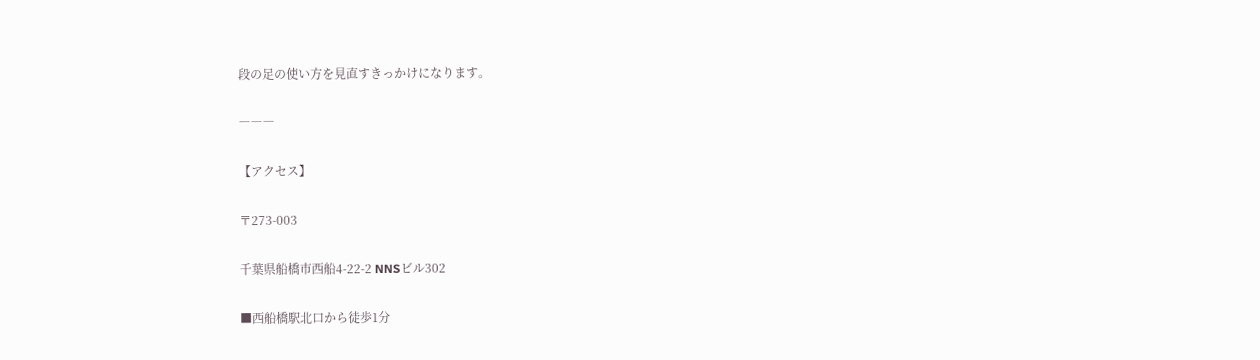段の足の使い方を見直すきっかけになります。

―――

【アクセス】

〒273-003

千葉県船橋市西船4-22-2 NNSビル302

■西船橋駅北口から徒歩1分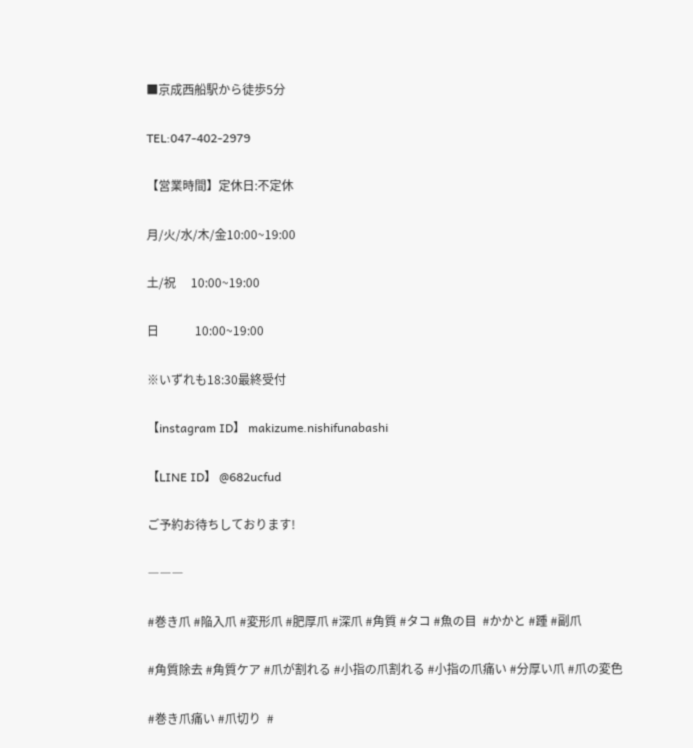■京成西船駅から徒歩5分

TEL:047-402-2979

【営業時間】定休日:不定休

月/火/水/木/金10:00~19:00

土/祝     10:00~19:00

日            10:00~19:00

※いずれも18:30最終受付

【instagram ID】 makizume.nishifunabashi

【LINE ID】 @682ucfud

ご予約お待ちしております!

―――

#巻き爪 #陥入爪 #変形爪 #肥厚爪 #深爪 #角質 #タコ #魚の目  #かかと #踵 #副爪

#角質除去 #角質ケア #爪が割れる #小指の爪割れる #小指の爪痛い #分厚い爪 #爪の変色

#巻き爪痛い #爪切り  #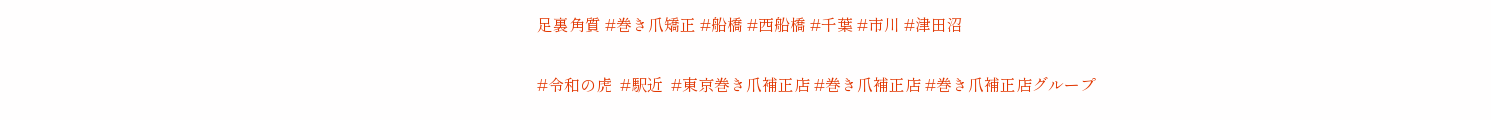足裏角質 #巻き爪矯正 #船橋 #西船橋 #千葉 #市川 #津田沼

#令和の虎  #駅近  #東京巻き爪補正店 #巻き爪補正店 #巻き爪補正店グループ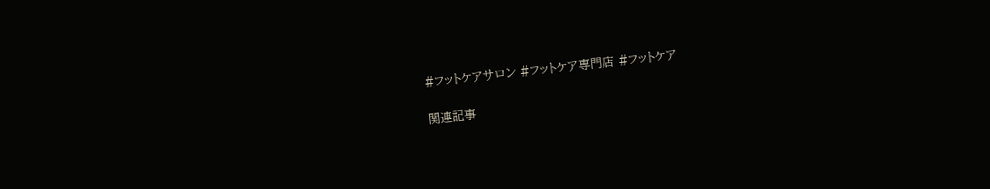#フットケアサロン #フットケア専門店 #フットケア

関連記事